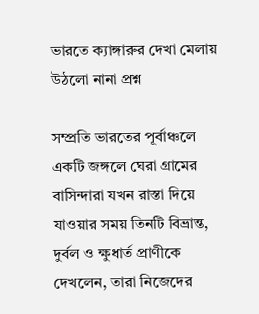ভারতে ক্যাঙ্গারুর দেখা মেলায় উঠলো নানা প্রশ্ন

সম্প্রতি ভারতের পূর্বাঞ্চলে একটি জঙ্গলে ঘেরা গ্রামের বাসিন্দারা যখন রাস্তা দিয়ে যাওয়ার সময় তিনটি বিভ্রান্ত, দুর্বল ও ক্ষুধার্ত প্রাণীকে দেখলেন, তারা নিজেদের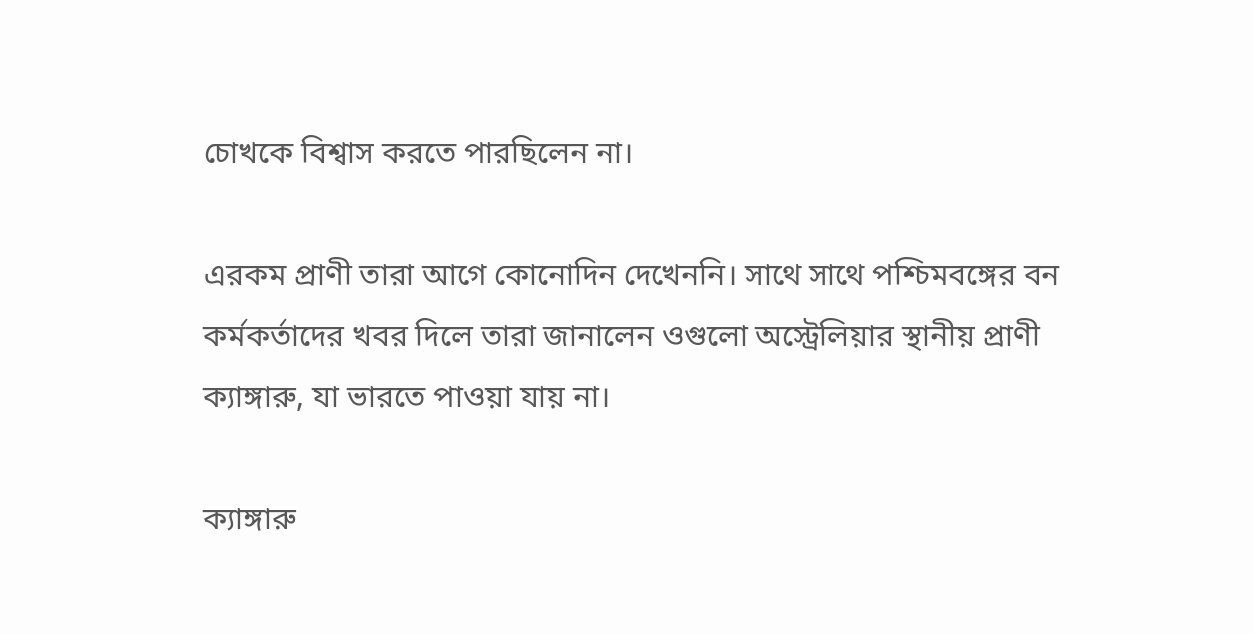চোখকে বিশ্বাস করতে পারছিলেন না।

এরকম প্রাণী তারা আগে কোনোদিন দেখেননি। সাথে সাথে পশ্চিমবঙ্গের বন কর্মকর্তাদের খবর দিলে তারা জানালেন ওগুলো অস্ট্রেলিয়ার স্থানীয় প্রাণী ক্যাঙ্গারু, যা ভারতে পাওয়া যায় না।

ক্যাঙ্গারু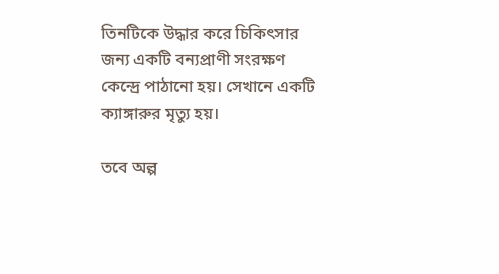তিনটিকে উদ্ধার করে চিকিৎসার জন্য একটি বন্যপ্রাণী সংরক্ষণ কেন্দ্রে পাঠানো হয়। সেখানে একটি ক্যাঙ্গারুর মৃত্যু হয়।

তবে অল্প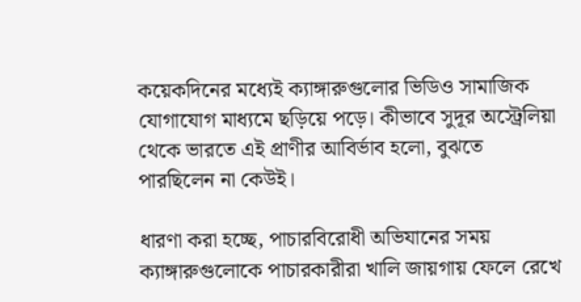কয়েকদিনের মধ্যেই ক্যাঙ্গারুগুলোর ভিডিও সামাজিক যোগাযোগ মাধ্যমে ছড়িয়ে পড়ে। কীভাবে সুদূর অস্ট্রেলিয়া থেকে ভারতে এই প্রাণীর আবির্ভাব হলো, বুঝতে পারছিলেন না কেউই।

ধারণা করা হচ্ছে, পাচারবিরোধী অভিযানের সময় ক্যাঙ্গারুগুলোকে পাচারকারীরা খালি জায়গায় ফেলে রেখে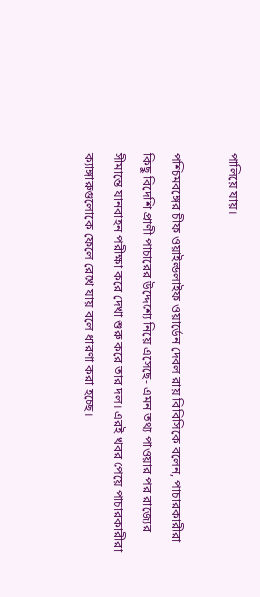পালিয়ে যায়।

পশ্চিমবঙ্গের চীফ ওয়াইল্ডলাইফ ওয়ার্ডেন দেবল রায় বিবিসিকে বলেন, পাচারকারীরা কিছু বিদেশি প্রাণী পাচারের উদ্দেশ্যে নিয়ে এসেছে- এমন তথ্য পাওয়ার পর রাজ্যের সীমান্তে যানবাহন পরীক্ষা করে দেখা শুরু করে তার দল। এরই খবর পেয়ে পাচারকারীরা ক্যাঙ্গারুগুলোকে ফেলে রেখে যায় বলে ধারণা করা হচ্ছে।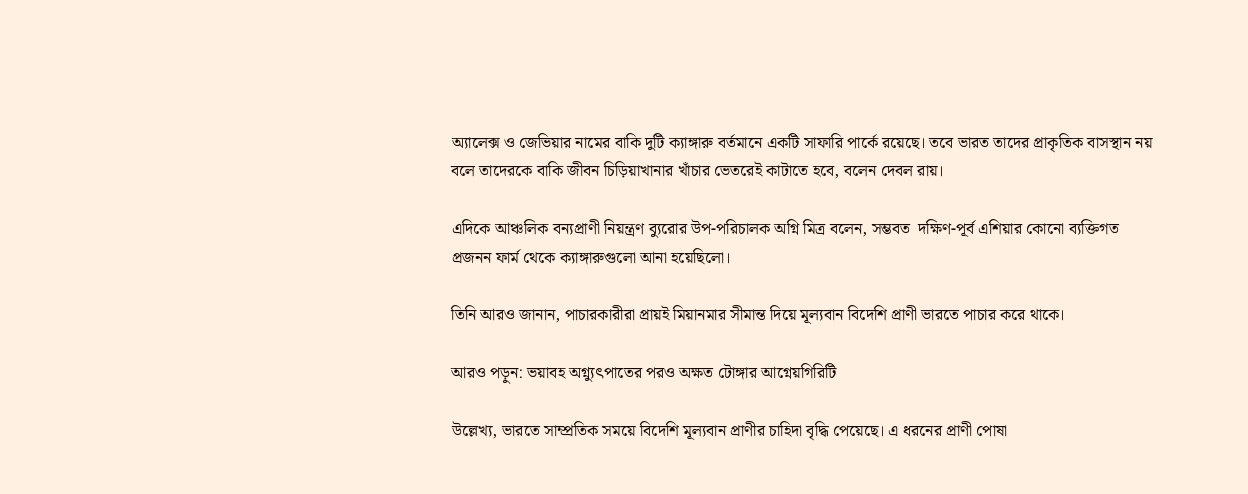অ্যালেক্স ও জেভিয়ার নামের বাকি দুটি ক্যাঙ্গারু বর্তমানে একটি সাফারি পার্কে রয়েছে। তবে ভারত তাদের প্রাকৃতিক বাসস্থান নয় বলে তাদেরকে বাকি জীবন চিড়িয়াখানার খাঁচার ভেতরেই কাটাতে হবে, বলেন দেবল রায়।

এদিকে আঞ্চলিক বন্যপ্রাণী নিয়ন্ত্রণ ব্যুরোর উপ-পরিচালক অগ্নি মিত্র বলেন, সম্ভবত  দক্ষিণ-পূর্ব এশিয়ার কোনো ব্যক্তিগত প্রজনন ফার্ম থেকে ক্যাঙ্গারুগুলো আনা হয়েছিলো।

তিনি আরও জানান, পাচারকারীরা প্রায়ই মিয়ানমার সীমান্ত দিয়ে মূল্যবান বিদেশি প্রাণী ভারতে পাচার করে থাকে।

আরও পড়ুন: ভয়াবহ অগ্ন্যুৎপাতের পরও অক্ষত টোঙ্গার আগ্নেয়গিরিটি

উল্লেখ্য, ভারতে সাম্প্রতিক সময়ে বিদেশি মূল্যবান প্রাণীর চাহিদা বৃদ্ধি পেয়েছে। এ ধরনের প্রাণী পোষা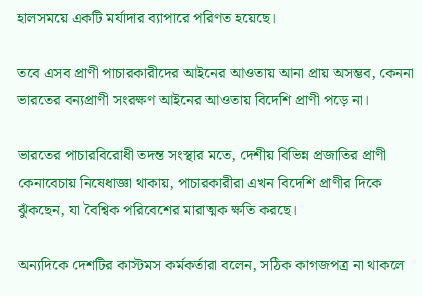হালসময়ে একটি মর্যাদার ব্যাপারে পরিণত হয়েছে।

তবে এসব প্রাণী পাচারকারীদের আইনের আওতায় আনা প্রায় অসম্ভব, কেননা ভারতের বন্যপ্রাণী সংরক্ষণ আইনের আওতায় বিদেশি প্রাণী পড়ে না।

ভারতের পাচারবিরোধী তদন্ত সংস্থার মতে, দেশীয় বিভিন্ন প্রজাতির প্রাণী কেনাবেচায় নিষেধাজ্ঞা থাকায়, পাচারকারীরা এখন বিদেশি প্রাণীর দিকে ঝুঁকছেন, যা বৈশ্বিক পরিবেশের মারাত্মক ক্ষতি করছে।

অন্যদিকে দেশটির কাস্টমস কর্মকর্তারা বলেন, সঠিক কাগজপত্র না থাকলে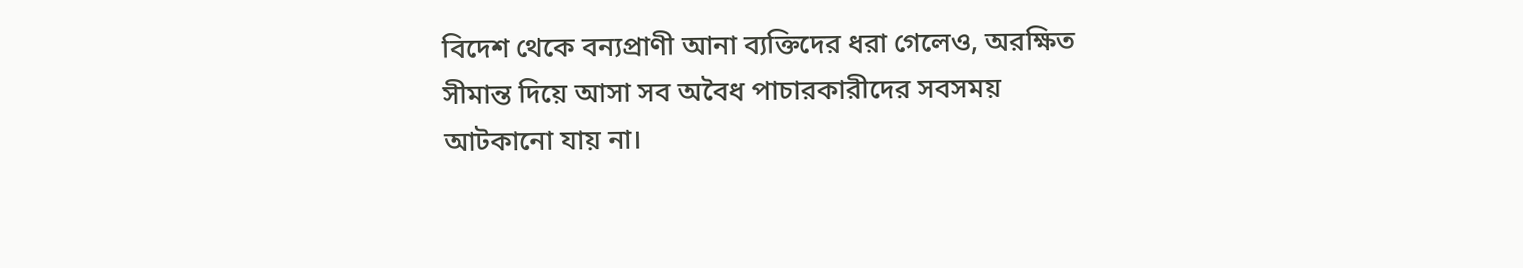বিদেশ থেকে বন্যপ্রাণী আনা ব্যক্তিদের ধরা গেলেও, অরক্ষিত সীমান্ত দিয়ে আসা সব অবৈধ পাচারকারীদের সবসময় আটকানো যায় না।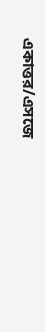একাত্তর/এসজে